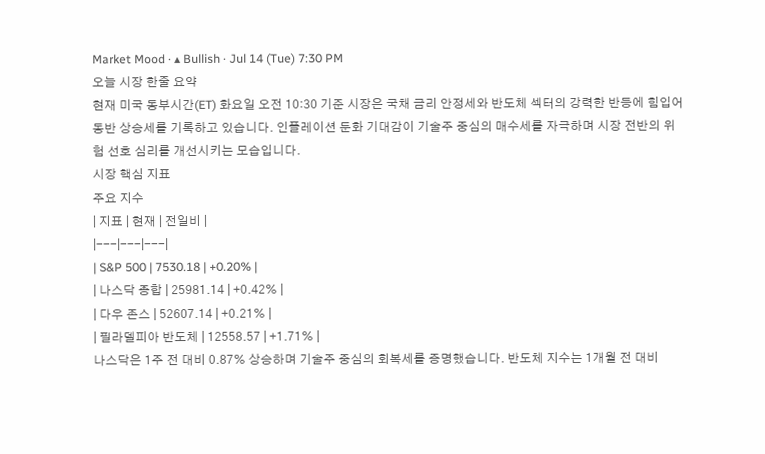Market Mood · ▴ Bullish · Jul 14 (Tue) 7:30 PM
오늘 시장 한줄 요약
현재 미국 동부시간(ET) 화요일 오전 10:30 기준 시장은 국채 금리 안정세와 반도체 섹터의 강력한 반등에 힘입어 동반 상승세를 기록하고 있습니다. 인플레이션 둔화 기대감이 기술주 중심의 매수세를 자극하며 시장 전반의 위험 선호 심리를 개선시키는 모습입니다.
시장 핵심 지표
주요 지수
| 지표 | 현재 | 전일비 |
|---|---|---|
| S&P 500 | 7530.18 | +0.20% |
| 나스닥 종합 | 25981.14 | +0.42% |
| 다우 존스 | 52607.14 | +0.21% |
| 필라델피아 반도체 | 12558.57 | +1.71% |
나스닥은 1주 전 대비 0.87% 상승하며 기술주 중심의 회복세를 증명했습니다. 반도체 지수는 1개월 전 대비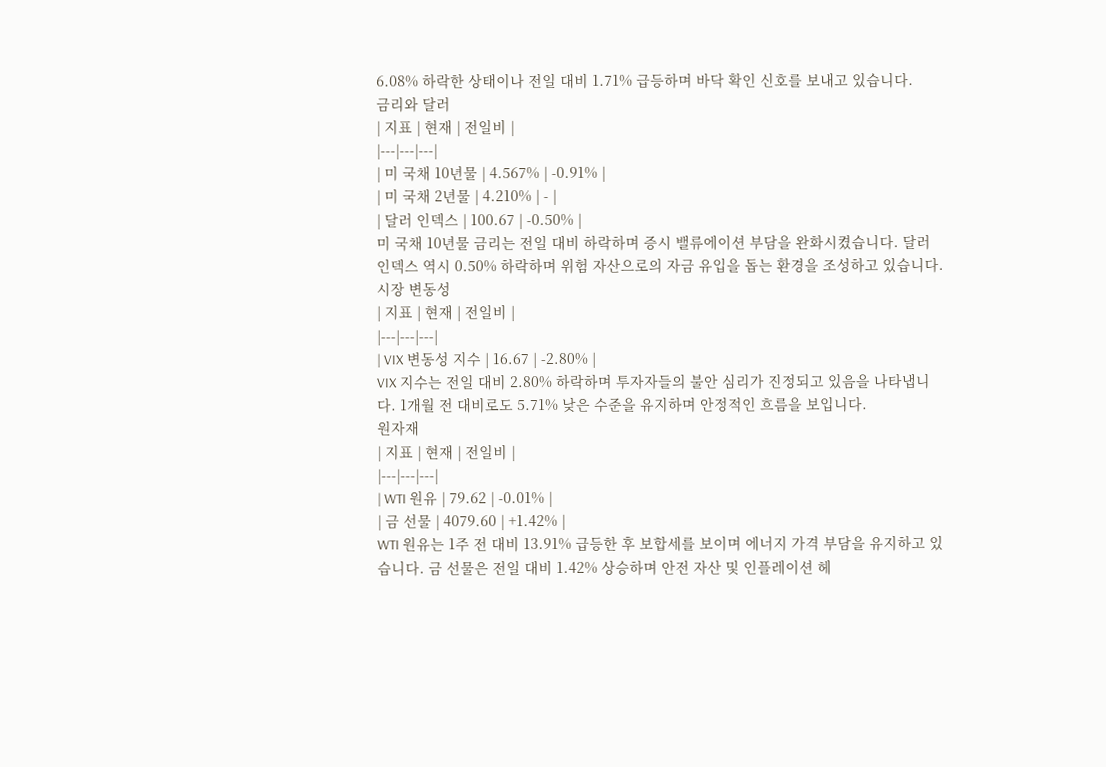6.08% 하락한 상태이나 전일 대비 1.71% 급등하며 바닥 확인 신호를 보내고 있습니다.
금리와 달러
| 지표 | 현재 | 전일비 |
|---|---|---|
| 미 국채 10년물 | 4.567% | -0.91% |
| 미 국채 2년물 | 4.210% | - |
| 달러 인덱스 | 100.67 | -0.50% |
미 국채 10년물 금리는 전일 대비 하락하며 증시 밸류에이션 부담을 완화시켰습니다. 달러 인덱스 역시 0.50% 하락하며 위험 자산으로의 자금 유입을 돕는 환경을 조성하고 있습니다.
시장 변동성
| 지표 | 현재 | 전일비 |
|---|---|---|
| VIX 변동성 지수 | 16.67 | -2.80% |
VIX 지수는 전일 대비 2.80% 하락하며 투자자들의 불안 심리가 진정되고 있음을 나타냅니다. 1개월 전 대비로도 5.71% 낮은 수준을 유지하며 안정적인 흐름을 보입니다.
원자재
| 지표 | 현재 | 전일비 |
|---|---|---|
| WTI 원유 | 79.62 | -0.01% |
| 금 선물 | 4079.60 | +1.42% |
WTI 원유는 1주 전 대비 13.91% 급등한 후 보합세를 보이며 에너지 가격 부담을 유지하고 있습니다. 금 선물은 전일 대비 1.42% 상승하며 안전 자산 및 인플레이션 헤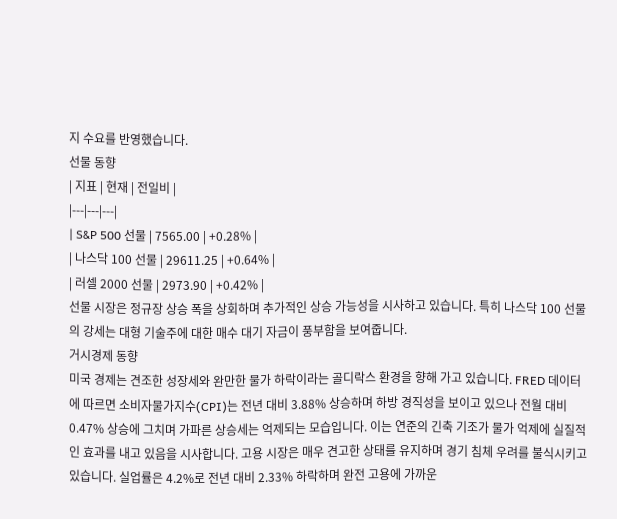지 수요를 반영했습니다.
선물 동향
| 지표 | 현재 | 전일비 |
|---|---|---|
| S&P 500 선물 | 7565.00 | +0.28% |
| 나스닥 100 선물 | 29611.25 | +0.64% |
| 러셀 2000 선물 | 2973.90 | +0.42% |
선물 시장은 정규장 상승 폭을 상회하며 추가적인 상승 가능성을 시사하고 있습니다. 특히 나스닥 100 선물의 강세는 대형 기술주에 대한 매수 대기 자금이 풍부함을 보여줍니다.
거시경제 동향
미국 경제는 견조한 성장세와 완만한 물가 하락이라는 골디락스 환경을 향해 가고 있습니다. FRED 데이터에 따르면 소비자물가지수(CPI)는 전년 대비 3.88% 상승하며 하방 경직성을 보이고 있으나 전월 대비 0.47% 상승에 그치며 가파른 상승세는 억제되는 모습입니다. 이는 연준의 긴축 기조가 물가 억제에 실질적인 효과를 내고 있음을 시사합니다. 고용 시장은 매우 견고한 상태를 유지하며 경기 침체 우려를 불식시키고 있습니다. 실업률은 4.2%로 전년 대비 2.33% 하락하며 완전 고용에 가까운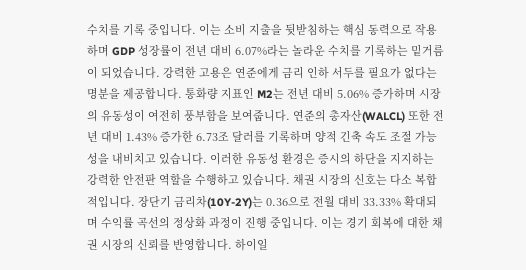수치를 기록 중입니다. 이는 소비 지출을 뒷받침하는 핵심 동력으로 작용하며 GDP 성장률이 전년 대비 6.07%라는 놀라운 수치를 기록하는 밑거름이 되었습니다. 강력한 고용은 연준에게 금리 인하 서두를 필요가 없다는 명분을 제공합니다. 통화량 지표인 M2는 전년 대비 5.06% 증가하며 시장의 유동성이 여전히 풍부함을 보여줍니다. 연준의 총자산(WALCL) 또한 전년 대비 1.43% 증가한 6.73조 달러를 기록하며 양적 긴축 속도 조절 가능성을 내비치고 있습니다. 이러한 유동성 환경은 증시의 하단을 지지하는 강력한 안전판 역할을 수행하고 있습니다. 채권 시장의 신호는 다소 복합적입니다. 장단기 금리차(10Y-2Y)는 0.36으로 전월 대비 33.33% 확대되며 수익률 곡선의 정상화 과정이 진행 중입니다. 이는 경기 회복에 대한 채권 시장의 신뢰를 반영합니다. 하이일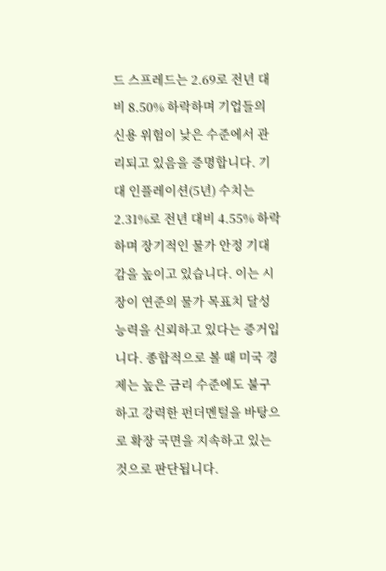드 스프레드는 2.69로 전년 대비 8.50% 하락하며 기업들의 신용 위험이 낮은 수준에서 관리되고 있음을 증명합니다. 기대 인플레이션(5년) 수치는 2.31%로 전년 대비 4.55% 하락하며 장기적인 물가 안정 기대감을 높이고 있습니다. 이는 시장이 연준의 물가 목표치 달성 능력을 신뢰하고 있다는 증거입니다. 종합적으로 볼 때 미국 경제는 높은 금리 수준에도 불구하고 강력한 펀더멘털을 바탕으로 확장 국면을 지속하고 있는 것으로 판단됩니다.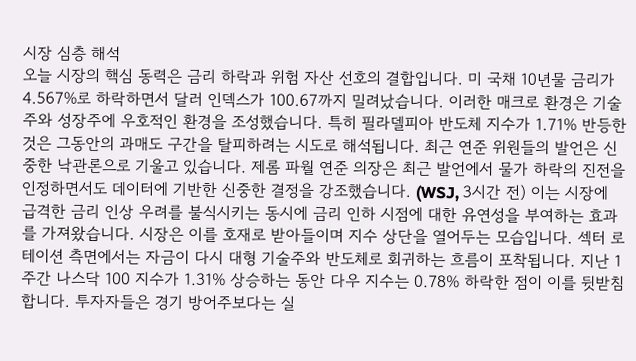시장 심층 해석
오늘 시장의 핵심 동력은 금리 하락과 위험 자산 선호의 결합입니다. 미 국채 10년물 금리가 4.567%로 하락하면서 달러 인덱스가 100.67까지 밀려났습니다. 이러한 매크로 환경은 기술주와 성장주에 우호적인 환경을 조성했습니다. 특히 필라델피아 반도체 지수가 1.71% 반등한 것은 그동안의 과매도 구간을 탈피하려는 시도로 해석됩니다. 최근 연준 위원들의 발언은 신중한 낙관론으로 기울고 있습니다. 제롬 파월 연준 의장은 최근 발언에서 물가 하락의 진전을 인정하면서도 데이터에 기반한 신중한 결정을 강조했습니다. (WSJ, 3시간 전) 이는 시장에 급격한 금리 인상 우려를 불식시키는 동시에 금리 인하 시점에 대한 유연성을 부여하는 효과를 가져왔습니다. 시장은 이를 호재로 받아들이며 지수 상단을 열어두는 모습입니다. 섹터 로테이션 측면에서는 자금이 다시 대형 기술주와 반도체로 회귀하는 흐름이 포착됩니다. 지난 1주간 나스닥 100 지수가 1.31% 상승하는 동안 다우 지수는 0.78% 하락한 점이 이를 뒷받침합니다. 투자자들은 경기 방어주보다는 실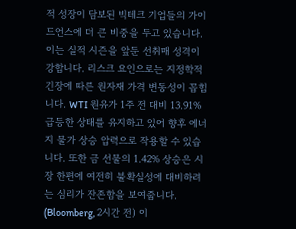적 성장이 담보된 빅테크 기업들의 가이드언스에 더 큰 비중을 두고 있습니다. 이는 실적 시즌을 앞둔 선취매 성격이 강합니다. 리스크 요인으로는 지정학적 긴장에 따른 원자재 가격 변동성이 꼽힙니다. WTI 원유가 1주 전 대비 13.91% 급등한 상태를 유지하고 있어 향후 에너지 물가 상승 압력으로 작용할 수 있습니다. 또한 금 선물의 1.42% 상승은 시장 한편에 여전히 불확실성에 대비하려는 심리가 잔존함을 보여줍니다. (Bloomberg, 2시간 전) 이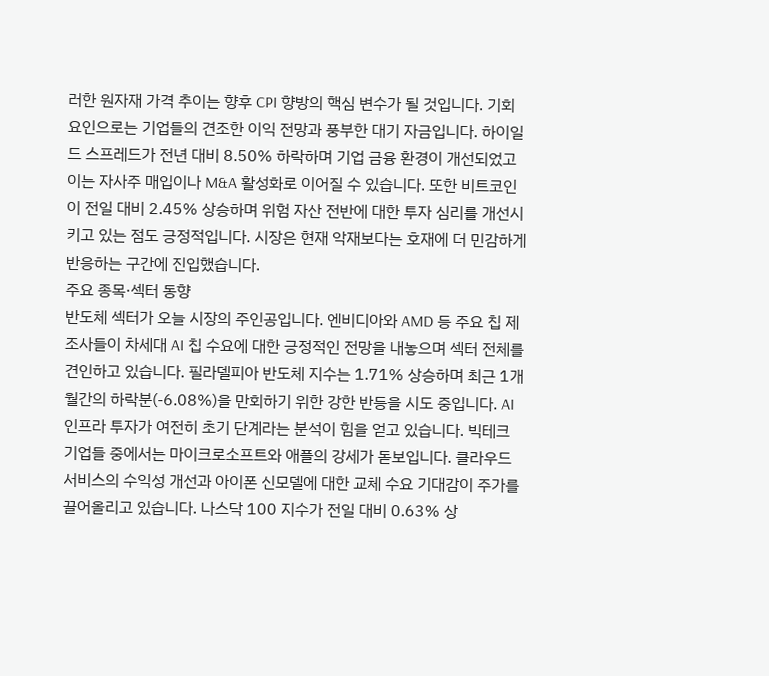러한 원자재 가격 추이는 향후 CPI 향방의 핵심 변수가 될 것입니다. 기회 요인으로는 기업들의 견조한 이익 전망과 풍부한 대기 자금입니다. 하이일드 스프레드가 전년 대비 8.50% 하락하며 기업 금융 환경이 개선되었고 이는 자사주 매입이나 M&A 활성화로 이어질 수 있습니다. 또한 비트코인이 전일 대비 2.45% 상승하며 위험 자산 전반에 대한 투자 심리를 개선시키고 있는 점도 긍정적입니다. 시장은 현재 악재보다는 호재에 더 민감하게 반응하는 구간에 진입했습니다.
주요 종목·섹터 동향
반도체 섹터가 오늘 시장의 주인공입니다. 엔비디아와 AMD 등 주요 칩 제조사들이 차세대 AI 칩 수요에 대한 긍정적인 전망을 내놓으며 섹터 전체를 견인하고 있습니다. 필라델피아 반도체 지수는 1.71% 상승하며 최근 1개월간의 하락분(-6.08%)을 만회하기 위한 강한 반등을 시도 중입니다. AI 인프라 투자가 여전히 초기 단계라는 분석이 힘을 얻고 있습니다. 빅테크 기업들 중에서는 마이크로소프트와 애플의 강세가 돋보입니다. 클라우드 서비스의 수익성 개선과 아이폰 신모델에 대한 교체 수요 기대감이 주가를 끌어올리고 있습니다. 나스닥 100 지수가 전일 대비 0.63% 상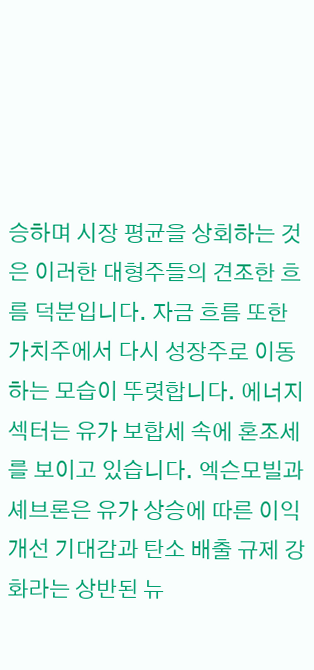승하며 시장 평균을 상회하는 것은 이러한 대형주들의 견조한 흐름 덕분입니다. 자금 흐름 또한 가치주에서 다시 성장주로 이동하는 모습이 뚜렷합니다. 에너지 섹터는 유가 보합세 속에 혼조세를 보이고 있습니다. 엑슨모빌과 셰브론은 유가 상승에 따른 이익 개선 기대감과 탄소 배출 규제 강화라는 상반된 뉴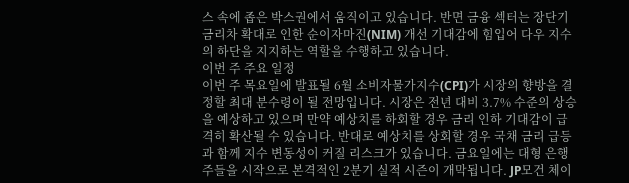스 속에 좁은 박스권에서 움직이고 있습니다. 반면 금융 섹터는 장단기 금리차 확대로 인한 순이자마진(NIM) 개선 기대감에 힘입어 다우 지수의 하단을 지지하는 역할을 수행하고 있습니다.
이번 주 주요 일정
이번 주 목요일에 발표될 6월 소비자물가지수(CPI)가 시장의 향방을 결정할 최대 분수령이 될 전망입니다. 시장은 전년 대비 3.7% 수준의 상승을 예상하고 있으며 만약 예상치를 하회할 경우 금리 인하 기대감이 급격히 확산될 수 있습니다. 반대로 예상치를 상회할 경우 국채 금리 급등과 함께 지수 변동성이 커질 리스크가 있습니다. 금요일에는 대형 은행주들을 시작으로 본격적인 2분기 실적 시즌이 개막됩니다. JP모건 체이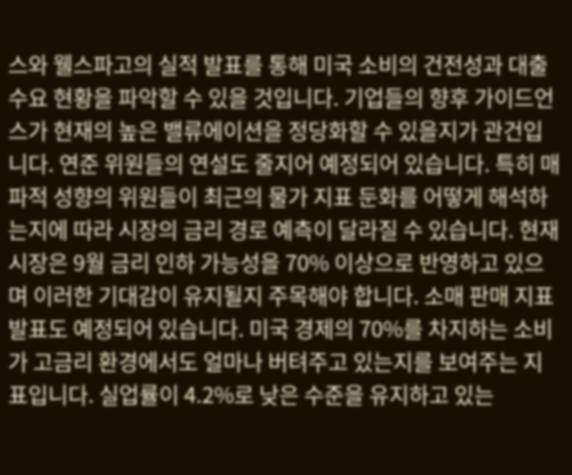스와 웰스파고의 실적 발표를 통해 미국 소비의 건전성과 대출 수요 현황을 파악할 수 있을 것입니다. 기업들의 향후 가이드언스가 현재의 높은 밸류에이션을 정당화할 수 있을지가 관건입니다. 연준 위원들의 연설도 줄지어 예정되어 있습니다. 특히 매파적 성향의 위원들이 최근의 물가 지표 둔화를 어떻게 해석하는지에 따라 시장의 금리 경로 예측이 달라질 수 있습니다. 현재 시장은 9월 금리 인하 가능성을 70% 이상으로 반영하고 있으며 이러한 기대감이 유지될지 주목해야 합니다. 소매 판매 지표 발표도 예정되어 있습니다. 미국 경제의 70%를 차지하는 소비가 고금리 환경에서도 얼마나 버텨주고 있는지를 보여주는 지표입니다. 실업률이 4.2%로 낮은 수준을 유지하고 있는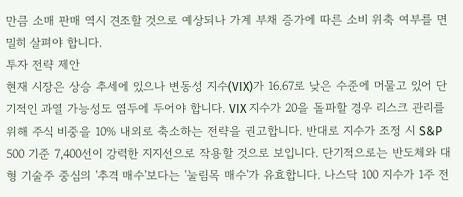만큼 소매 판매 역시 견조할 것으로 예상되나 가계 부채 증가에 따른 소비 위축 여부를 면밀히 살펴야 합니다.
투자 전략 제안
현재 시장은 상승 추세에 있으나 변동성 지수(VIX)가 16.67로 낮은 수준에 머물고 있어 단기적인 과열 가능성도 염두에 두어야 합니다. VIX 지수가 20을 돌파할 경우 리스크 관리를 위해 주식 비중을 10% 내외로 축소하는 전략을 권고합니다. 반대로 지수가 조정 시 S&P 500 기준 7,400선이 강력한 지지선으로 작용할 것으로 보입니다. 단기적으로는 반도체와 대형 기술주 중심의 '추격 매수'보다는 '눌림목 매수'가 유효합니다. 나스닥 100 지수가 1주 전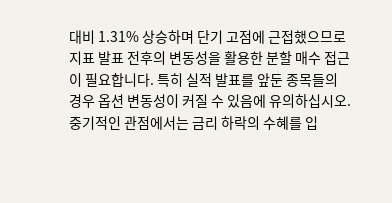대비 1.31% 상승하며 단기 고점에 근접했으므로 지표 발표 전후의 변동성을 활용한 분할 매수 접근이 필요합니다. 특히 실적 발표를 앞둔 종목들의 경우 옵션 변동성이 커질 수 있음에 유의하십시오. 중기적인 관점에서는 금리 하락의 수혜를 입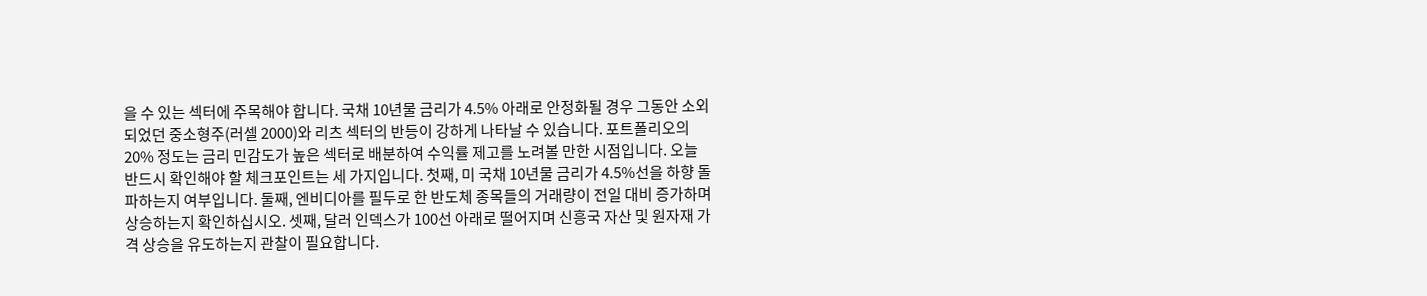을 수 있는 섹터에 주목해야 합니다. 국채 10년물 금리가 4.5% 아래로 안정화될 경우 그동안 소외되었던 중소형주(러셀 2000)와 리츠 섹터의 반등이 강하게 나타날 수 있습니다. 포트폴리오의 20% 정도는 금리 민감도가 높은 섹터로 배분하여 수익률 제고를 노려볼 만한 시점입니다. 오늘 반드시 확인해야 할 체크포인트는 세 가지입니다. 첫째, 미 국채 10년물 금리가 4.5%선을 하향 돌파하는지 여부입니다. 둘째, 엔비디아를 필두로 한 반도체 종목들의 거래량이 전일 대비 증가하며 상승하는지 확인하십시오. 셋째, 달러 인덱스가 100선 아래로 떨어지며 신흥국 자산 및 원자재 가격 상승을 유도하는지 관찰이 필요합니다.